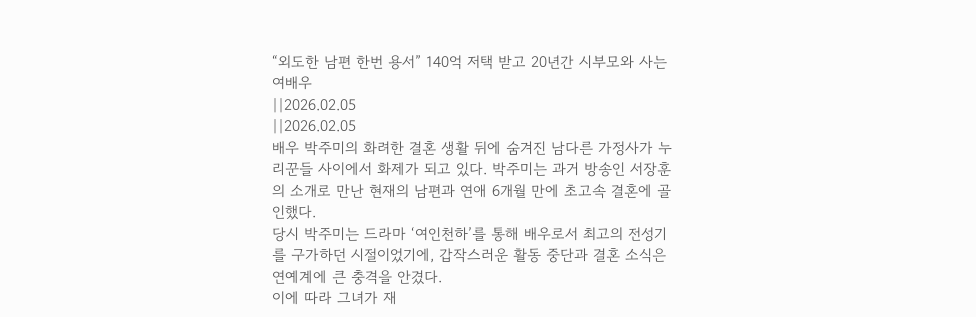“외도한 남편 한번 용서” 140억 저택 받고 20년간 시부모와 사는 여배우
||2026.02.05
||2026.02.05
배우 박주미의 화려한 결혼 생활 뒤에 숨겨진 남다른 가정사가 누리꾼들 사이에서 화제가 되고 있다. 박주미는 과거 방송인 서장훈의 소개로 만난 현재의 남편과 연애 6개월 만에 초고속 결혼에 골인했다.
당시 박주미는 드라마 ‘여인천하’를 통해 배우로서 최고의 전성기를 구가하던 시절이었기에, 갑작스러운 활동 중단과 결혼 소식은 연예계에 큰 충격을 안겼다.
이에 따라 그녀가 재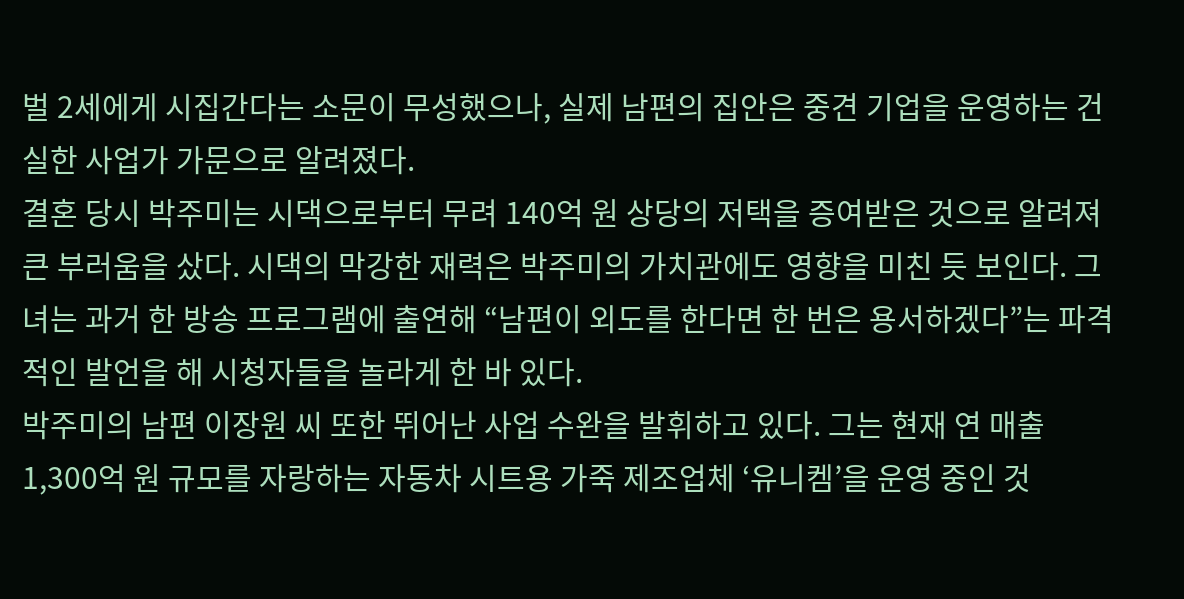벌 2세에게 시집간다는 소문이 무성했으나, 실제 남편의 집안은 중견 기업을 운영하는 건실한 사업가 가문으로 알려졌다.
결혼 당시 박주미는 시댁으로부터 무려 140억 원 상당의 저택을 증여받은 것으로 알려져 큰 부러움을 샀다. 시댁의 막강한 재력은 박주미의 가치관에도 영향을 미친 듯 보인다. 그녀는 과거 한 방송 프로그램에 출연해 “남편이 외도를 한다면 한 번은 용서하겠다”는 파격적인 발언을 해 시청자들을 놀라게 한 바 있다.
박주미의 남편 이장원 씨 또한 뛰어난 사업 수완을 발휘하고 있다. 그는 현재 연 매출 1,300억 원 규모를 자랑하는 자동차 시트용 가죽 제조업체 ‘유니켐’을 운영 중인 것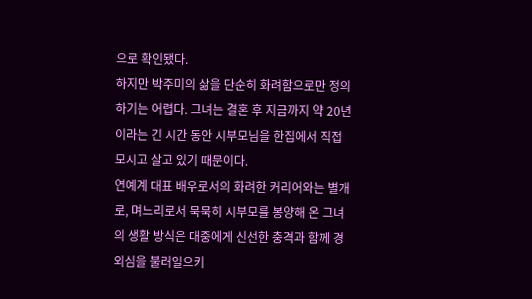으로 확인됐다.
하지만 박주미의 삶을 단순히 화려함으로만 정의하기는 어렵다. 그녀는 결혼 후 지금까지 약 20년이라는 긴 시간 동안 시부모님을 한집에서 직접 모시고 살고 있기 때문이다.
연예계 대표 배우로서의 화려한 커리어와는 별개로, 며느리로서 묵묵히 시부모를 봉양해 온 그녀의 생활 방식은 대중에게 신선한 충격과 함께 경외심을 불러일으키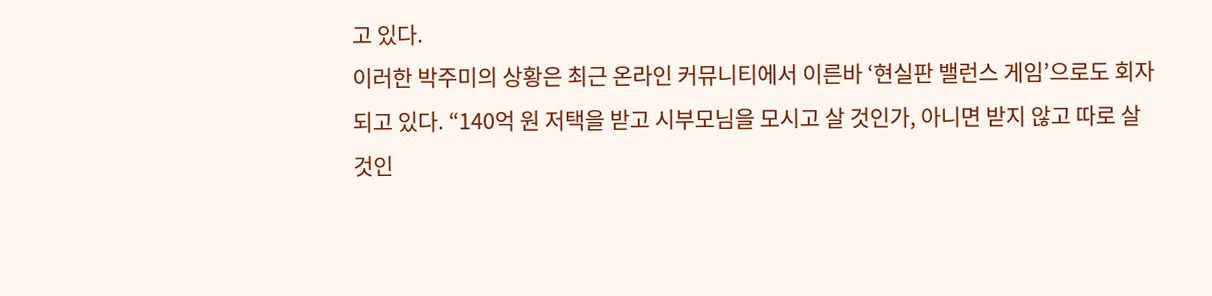고 있다.
이러한 박주미의 상황은 최근 온라인 커뮤니티에서 이른바 ‘현실판 밸런스 게임’으로도 회자되고 있다. “140억 원 저택을 받고 시부모님을 모시고 살 것인가, 아니면 받지 않고 따로 살 것인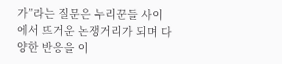가”라는 질문은 누리꾼들 사이에서 뜨거운 논쟁거리가 되며 다양한 반응을 이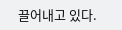끌어내고 있다.